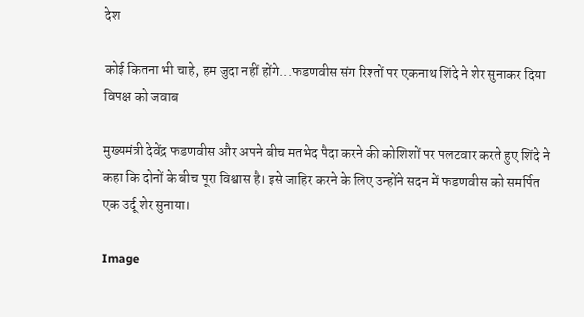देश

कोई कितना भी चाहे, हम जुदा नहीं होंगे...फडणवीस संग रिश्तों पर एकनाथ शिंदे ने शेर सुनाकर दिया विपक्ष को जवाब

मुख्यमंत्री देवेंद्र फडणवीस और अपने बीच मतभेद पैदा करने की कोशिशों पर पलटवार करते हुए शिंदे ने कहा कि दोनों के बीच पूरा विश्वास है। इसे जाहिर करने के लिए उन्होंने सदन में फडणवीस को समर्पित एक उर्दू शेर सुनाया।

Image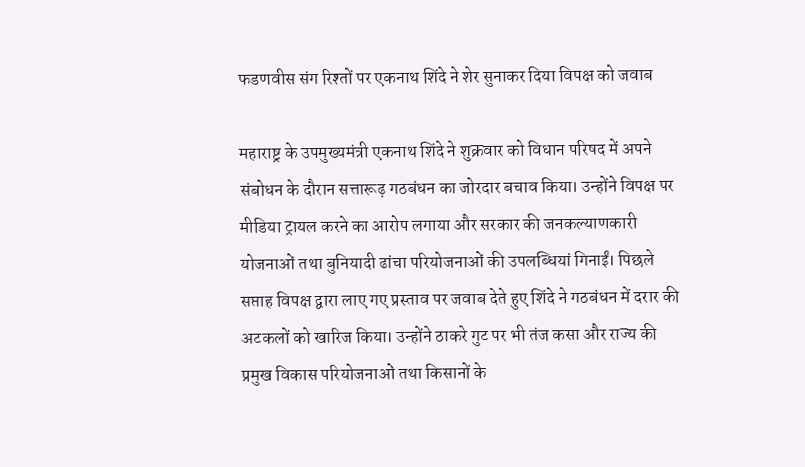फडणवीस संग रिश्तों पर एकनाथ शिंदे ने शेर सुनाकर दिया विपक्ष को जवाब

महाराष्ट्र के उपमुख्यमंत्री एकनाथ शिंदे ने शुक्रवार को विधान परिषद में अपने संबोधन के दौरान सत्तारूढ़ गठबंधन का जोरदार बचाव किया। उन्होंने विपक्ष पर मीडिया ट्रायल करने का आरोप लगाया और सरकार की जनकल्याणकारी योजनाओं तथा बुनियादी ढांचा परियोजनाओं की उपलब्धियां गिनाईं। पिछले सप्ताह विपक्ष द्वारा लाए गए प्रस्ताव पर जवाब देते हुए शिंदे ने गठबंधन में दरार की अटकलों को खारिज किया। उन्होंने ठाकरे गुट पर भी तंज कसा और राज्य की प्रमुख विकास परियोजनाओं तथा किसानों के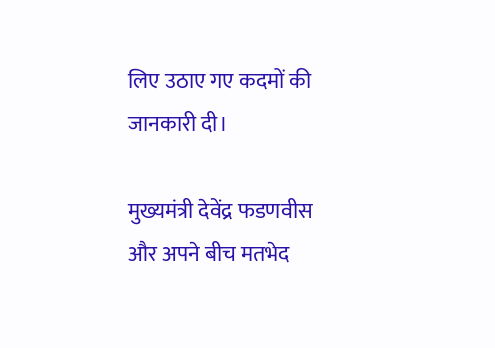लिए उठाए गए कदमों की जानकारी दी।

मुख्यमंत्री देवेंद्र फडणवीस और अपने बीच मतभेद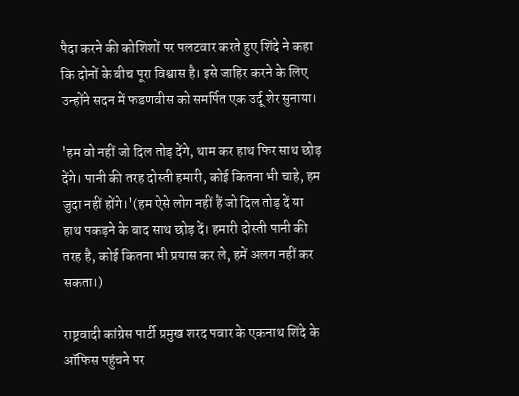पैदा करने की कोशिशों पर पलटवार करते हुए शिंदे ने कहा कि दोनों के बीच पूरा विश्वास है। इसे जाहिर करने के लिए उन्होंने सदन में फडणवीस को समर्पित एक उर्दू शेर सुनाया।

'हम वो नहीं जो दिल तोड़ देंगे, थाम कर हाथ फिर साथ छोड़ देंगे। पानी की तरह दोस्ती हमारी, कोई कितना भी चाहे, हम जुदा नहीं होंगे।'(हम ऐसे लोग नहीं हैं जो दिल तोड़ दें या हाथ पकड़ने के बाद साथ छोड़ दें। हमारी दोस्ती पानी की तरह है, कोई कितना भी प्रयास कर ले, हमें अलग नहीं कर सकता।)

राष्ट्रवादी कांग्रेस पार्टी प्रमुख शरद पवार के एकनाथ शिंदे के ऑफिस पहुंचने पर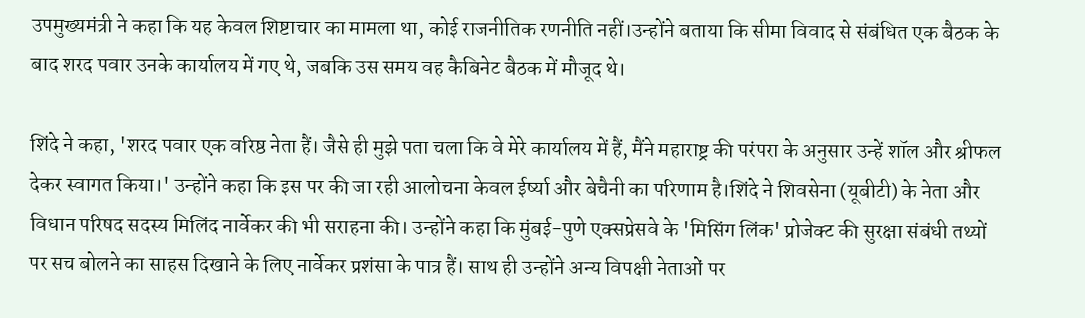उपमुख्यमंत्री ने कहा कि यह केवल शिष्टाचार का मामला था, कोई राजनीतिक रणनीति नहीं।उन्होंने बताया कि सीमा विवाद से संबंधित एक बैठक के बाद शरद पवार उनके कार्यालय में गए थे, जबकि उस समय वह कैबिनेट बैठक में मौजूद थे।

शिंदे ने कहा, 'शरद पवार एक वरिष्ठ नेता हैं। जैसे ही मुझे पता चला कि वे मेरे कार्यालय में हैं, मैंने महाराष्ट्र की परंपरा के अनुसार उन्हें शॉल और श्रीफल देकर स्वागत किया।' उन्होंने कहा कि इस पर की जा रही आलोचना केवल ईर्ष्या और बेचैनी का परिणाम है।शिंदे ने शिवसेना (यूबीटी) के नेता और विधान परिषद सदस्य मिलिंद नार्वेकर की भी सराहना की। उन्होंने कहा कि मुंबई-पुणे एक्सप्रेसवे के 'मिसिंग लिंक' प्रोजेक्ट की सुरक्षा संबंधी तथ्यों पर सच बोलने का साहस दिखाने के लिए नार्वेकर प्रशंसा के पात्र हैं। साथ ही उन्होंने अन्य विपक्षी नेताओं पर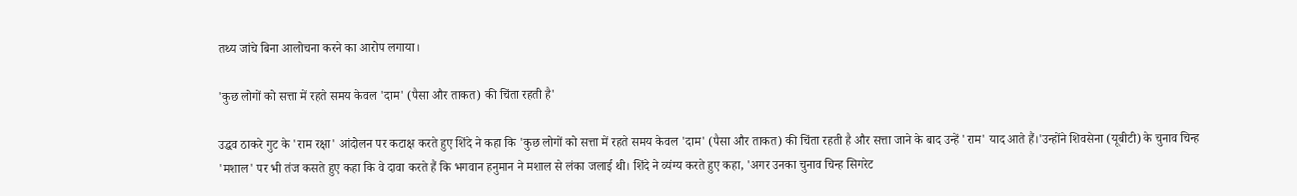तथ्य जांचे बिना आलोचना करने का आरोप लगाया।

'कुछ लोगों को सत्ता में रहते समय केवल 'दाम' (पैसा और ताकत) की चिंता रहती है'

उद्धव ठाकरे गुट के 'राम रक्षा' आंदोलन पर कटाक्ष करते हुए शिंदे ने कहा कि 'कुछ लोगों को सत्ता में रहते समय केवल 'दाम' (पैसा और ताकत) की चिंता रहती है और सत्ता जाने के बाद उन्हें 'राम' याद आते हैं।'उन्होंने शिवसेना (यूबीटी) के चुनाव चिन्ह 'मशाल' पर भी तंज कसते हुए कहा कि वे दावा करते हैं कि भगवान हनुमान ने मशाल से लंका जलाई थी। शिंदे ने व्यंग्य करते हुए कहा, 'अगर उनका चुनाव चिन्ह सिगरेट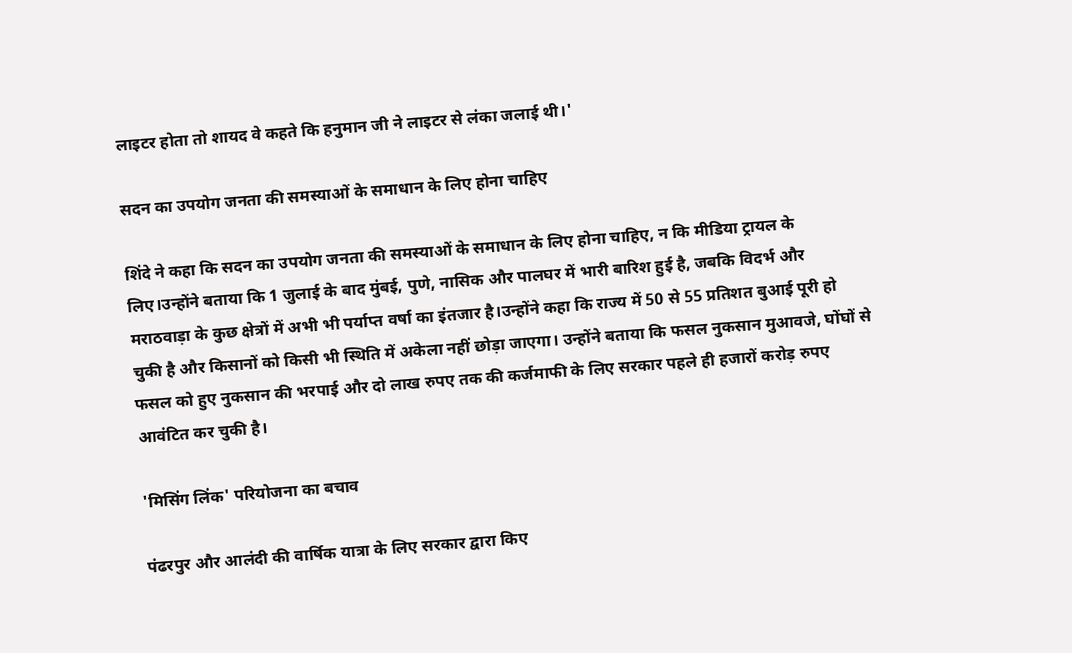लाइटर होता तो शायद वे कहते कि हनुमान जी ने लाइटर से लंका जलाई थी।'

सदन का उपयोग जनता की समस्याओं के समाधान के लिए होना चाहिए

शिंदे ने कहा कि सदन का उपयोग जनता की समस्याओं के समाधान के लिए होना चाहिए, न कि मीडिया ट्रायल के लिए।उन्होंने बताया कि 1 जुलाई के बाद मुंबई, पुणे, नासिक और पालघर में भारी बारिश हुई है, जबकि विदर्भ और मराठवाड़ा के कुछ क्षेत्रों में अभी भी पर्याप्त वर्षा का इंतजार है।उन्होंने कहा कि राज्य में 50 से 55 प्रतिशत बुआई पूरी हो चुकी है और किसानों को किसी भी स्थिति में अकेला नहीं छोड़ा जाएगा। उन्होंने बताया कि फसल नुकसान मुआवजे, घोंघों से फसल को हुए नुकसान की भरपाई और दो लाख रुपए तक की कर्जमाफी के लिए सरकार पहले ही हजारों करोड़ रुपए आवंटित कर चुकी है।

'मिसिंग लिंक' परियोजना का बचाव

पंढरपुर और आलंदी की वार्षिक यात्रा के लिए सरकार द्वारा किए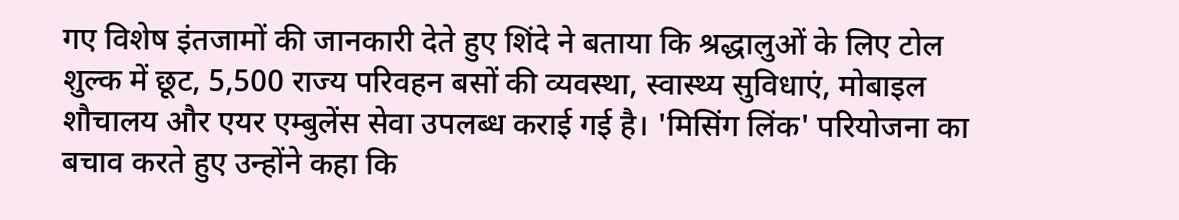गए विशेष इंतजामों की जानकारी देते हुए शिंदे ने बताया कि श्रद्धालुओं के लिए टोल शुल्क में छूट, 5,500 राज्य परिवहन बसों की व्यवस्था, स्वास्थ्य सुविधाएं, मोबाइल शौचालय और एयर एम्बुलेंस सेवा उपलब्ध कराई गई है। 'मिसिंग लिंक' परियोजना का बचाव करते हुए उन्होंने कहा कि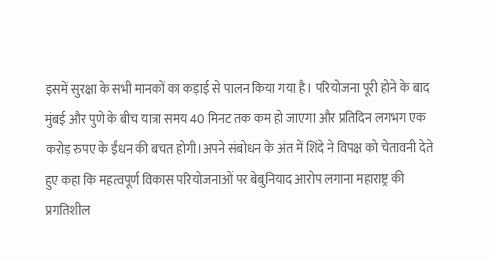इसमें सुरक्षा के सभी मानकों का कड़ाई से पालन किया गया है। परियोजना पूरी होने के बाद मुंबई और पुणे के बीच यात्रा समय 40 मिनट तक कम हो जाएगा और प्रतिदिन लगभग एक करोड़ रुपए के ईंधन की बचत होगी।अपने संबोधन के अंत में शिंदे ने विपक्ष को चेतावनी देते हुए कहा कि महत्वपूर्ण विकास परियोजनाओं पर बेबुनियाद आरोप लगाना महाराष्ट्र की प्रगतिशील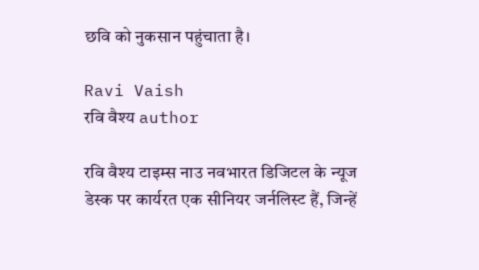छवि को नुकसान पहुंचाता है।

Ravi Vaish
रवि वैश्य author

रवि वैश्य टाइम्स नाउ नवभारत डिजिटल के न्यूज डेस्क पर कार्यरत एक सीनियर जर्नलिस्ट हैं, जिन्हें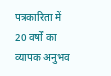पत्रकारिता में 20 वर्षों का व्यापक अनुभव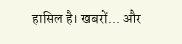हासिल है। खबरों... और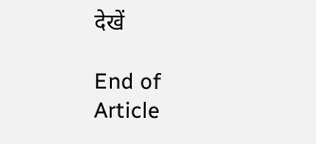देखें

End of Article